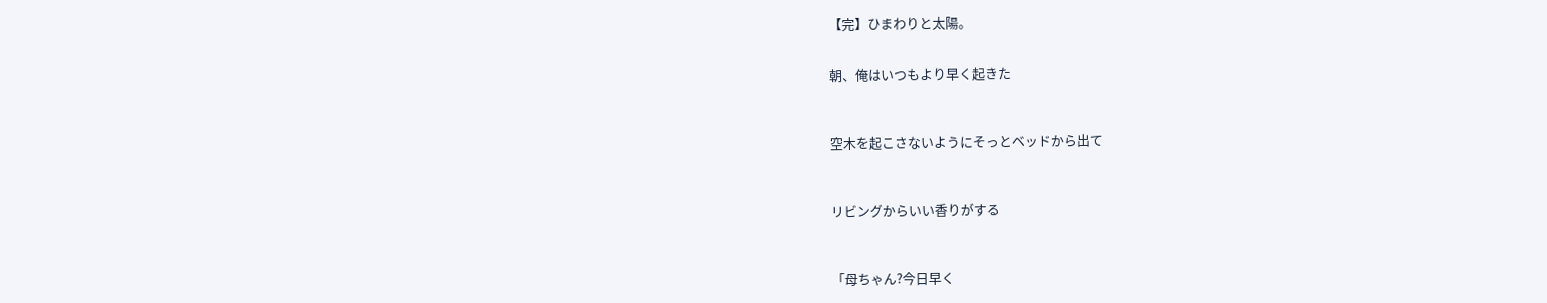【完】ひまわりと太陽。


朝、俺はいつもより早く起きた



空木を起こさないようにそっとベッドから出て



リビングからいい香りがする



「母ちゃん?今日早く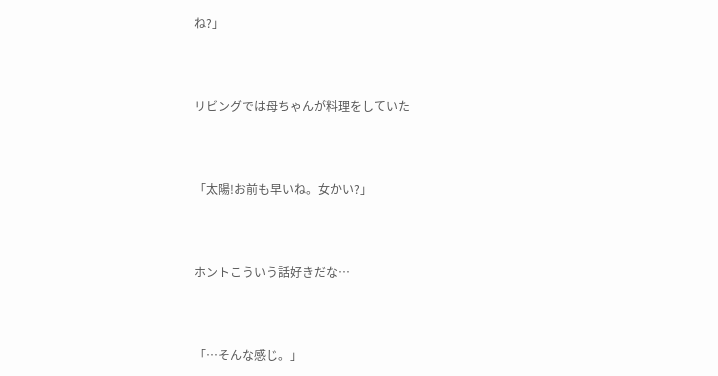ね?」



リビングでは母ちゃんが料理をしていた



「太陽!お前も早いね。女かい?」



ホントこういう話好きだな…



「…そんな感じ。」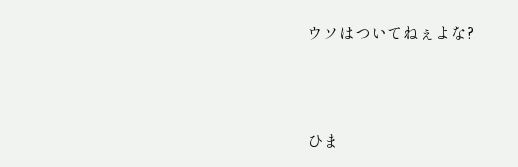ウソはついてねぇよな?



ひま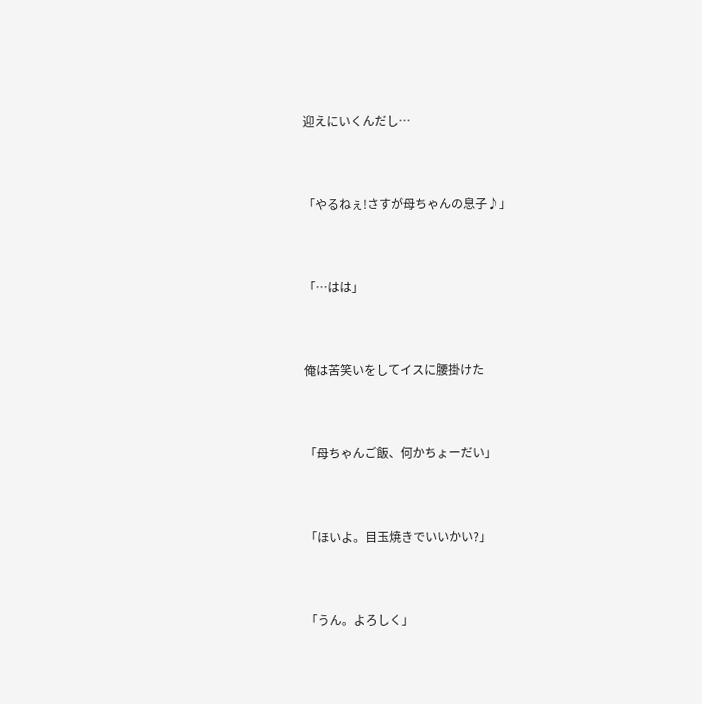迎えにいくんだし…



「やるねぇ!さすが母ちゃんの息子♪」



「…はは」



俺は苦笑いをしてイスに腰掛けた



「母ちゃんご飯、何かちょーだい」



「ほいよ。目玉焼きでいいかい?」



「うん。よろしく」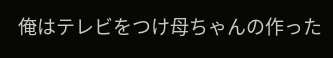俺はテレビをつけ母ちゃんの作った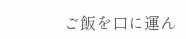ご飯を口に運ん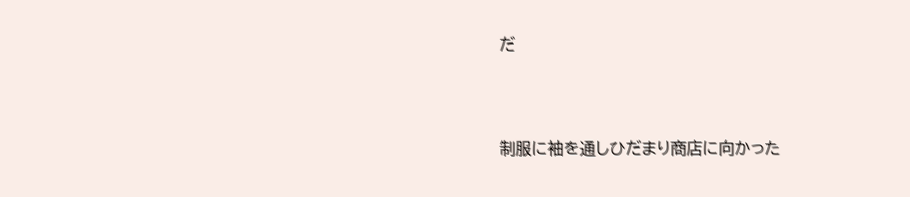だ



制服に袖を通しひだまり商店に向かった